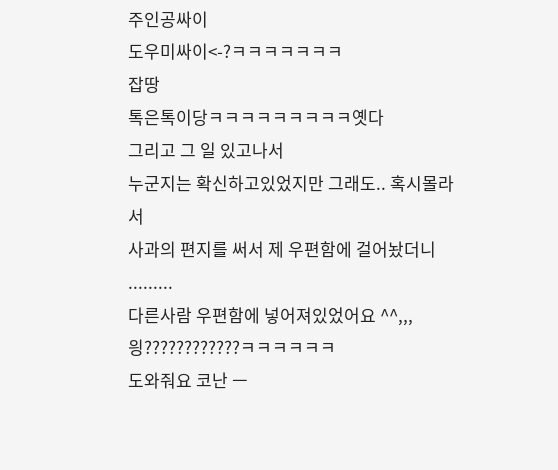주인공싸이
도우미싸이<-?ㅋㅋㅋㅋㅋㅋㅋ
잡땅
톡은톡이당ㅋㅋㅋㅋㅋㅋㅋㅋㅋ옛다
그리고 그 일 있고나서
누군지는 확신하고있었지만 그래도.. 혹시몰라서
사과의 편지를 써서 제 우편함에 걸어놨더니 .........
다른사람 우편함에 넣어져있었어요 ^^,,, 읭????????????ㅋㅋㅋㅋㅋㅋ
도와줘요 코난 ㅡ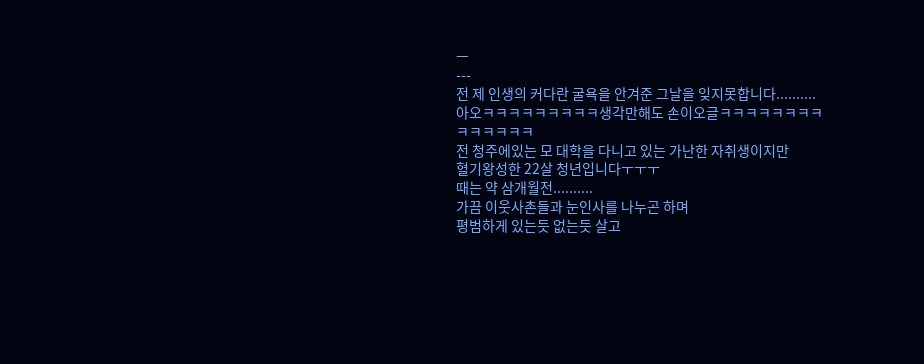ㅡ
---
전 제 인생의 커다란 굴욕을 안겨준 그날을 잊지못합니다..........
아오ㅋㅋㅋㅋㅋㅋㅋㅋㅋ생각만해도 손이오글ㅋㅋㅋㅋㅋㅋㅋㅋㅋㅋㅋㅋㅋㅋ
전 청주에있는 모 대학을 다니고 있는 가난한 자취생이지만
혈기왕성한 22살 청년입니다ㅜㅜㅜ
때는 약 삼개월전..........
가끔 이웃사촌들과 눈인사를 나누곤 하며
평범하게 있는듯 없는듯 살고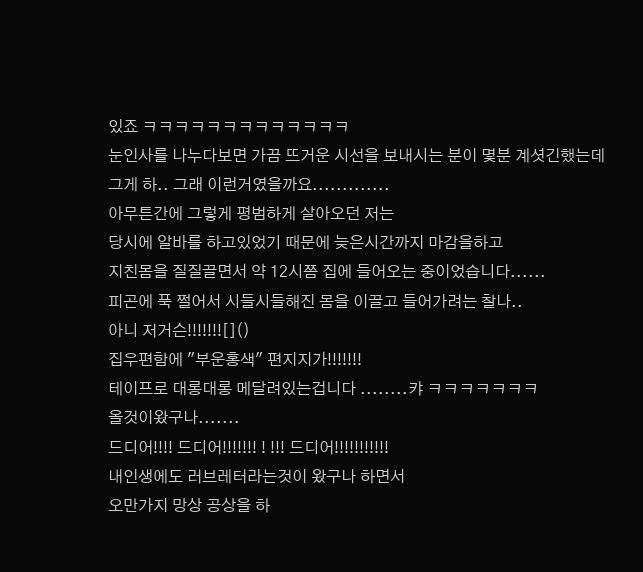있죠 ㅋㅋㅋㅋㅋㅋㅋㅋㅋㅋㅋㅋㅋ
눈인사를 나누다보면 가끔 뜨거운 시선을 보내시는 분이 몇분 계셧긴했는데
그게 하.. 그래 이런거였을까요.............
아무튼간에 그렇게 평범하게 살아오던 저는
당시에 알바를 하고있었기 때문에 늦은시간까지 마감을하고
지친몸을 질질끌면서 약 12시쯤 집에 들어오는 중이었습니다......
피곤에 푹 쩔어서 시들시들해진 몸을 이끌고 들어가려는 찰나..
아니 저거슨!!!!!!![]()
집우편함에 "부운홍색" 편지지가!!!!!!!
테이프로 대롱대롱 메달려있는겁니다 ........캬 ㅋㅋㅋㅋㅋㅋㅋ
올것이왔구나.......
드디어!!!! 드디어!!!!!!! ! !!! 드디어!!!!!!!!!!!
내인생에도 러브레터라는것이 왔구나 하면서
오만가지 망상 공상을 하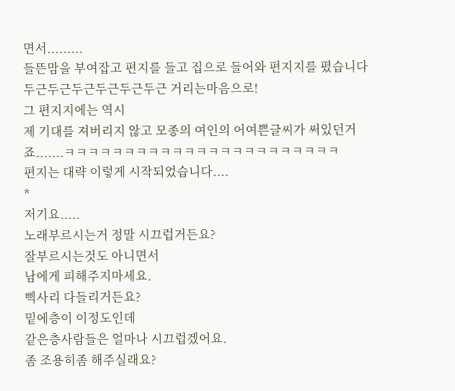면서.........
들뜬맘을 부여잡고 편지를 들고 집으로 들어와 편지지를 폈습니다
두근두근두근두근두근두근 거리는마음으로!
그 편지지에는 역시
제 기대를 져버리지 않고 모종의 여인의 어여쁜글씨가 써있던거죠.......ㅋㅋㅋㅋㅋㅋㅋㅋㅋㅋㅋㅋㅋㅋㅋㅋㅋㅋㅋㅋㅋㅋㅋ
편지는 대략 이렇게 시작되었습니다....
*
저기요.....
노래부르시는거 정말 시끄럽거든요?
잘부르시는것도 아니면서
남에게 피해주지마세요.
삑사리 다들리거든요?
밑에층이 이정도인데
같은층사람들은 얼마나 시끄럽겠어요.
좀 조용히좀 해주실래요?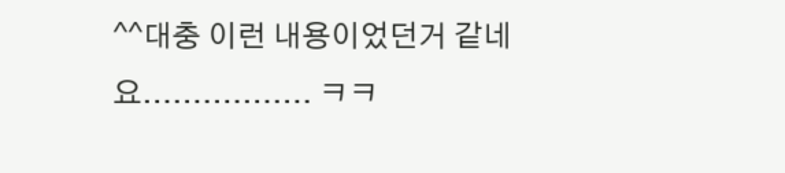^^대충 이런 내용이었던거 같네요................. ㅋㅋ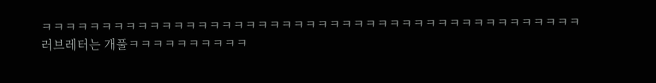ㅋㅋㅋㅋㅋㅋㅋㅋㅋㅋㅋㅋㅋㅋㅋㅋㅋㅋㅋㅋㅋㅋㅋㅋㅋㅋㅋㅋㅋㅋㅋㅋㅋㅋㅋㅋㅋㅋㅋㅋㅋㅋㅋㅋㅋ
러브레터는 개풀ㅋㅋㅋㅋㅋㅋㅋㅋㅋㅋ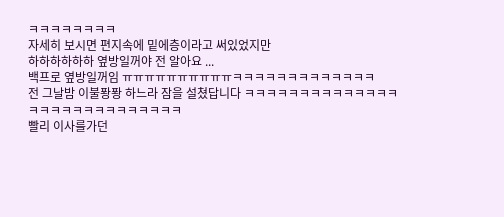ㅋㅋㅋㅋㅋㅋㅋㅋ
자세히 보시면 편지속에 밑에층이라고 써있었지만
하하하하하하 옆방일꺼야 전 알아요 ...
백프로 옆방일꺼임 ㅠㅠㅠㅠㅠㅠㅠㅠㅠㅠㅋㅋㅋㅋㅋㅋㅋㅋㅋㅋㅋㅋㅋ
전 그날밤 이불퐝퐝 하느라 잠을 설쳤답니다 ㅋㅋㅋㅋㅋㅋㅋㅋㅋㅋㅋㅋㅋㅋㅋㅋㅋㅋㅋㅋㅋㅋㅋㅋㅋㅋㅋㅋ
빨리 이사를가던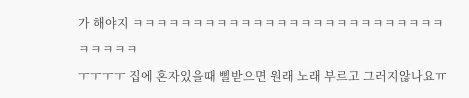가 해야지 ㅋㅋㅋㅋㅋㅋㅋㅋㅋㅋㅋㅋㅋㅋㅋㅋㅋㅋㅋㅋㅋㅋㅋㅋㅋㅋㅋㅋㅋㅋㅋ
ㅜㅜㅜㅜ 집에 혼자있을때 삘받으면 원래 노래 부르고 그러지않나요ㅠ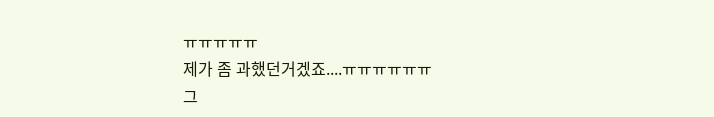ㅠㅠㅠㅠㅠ
제가 좀 과했던거겠죠....ㅠㅠㅠㅠㅠㅠ
그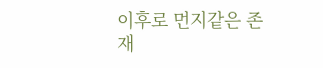이후로 먼지같은 존재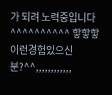가 되려 노력중입니다^^^^^^^^^^ 핳핳핳
이런경험있으신분?^^,,,,,,,,,,,,